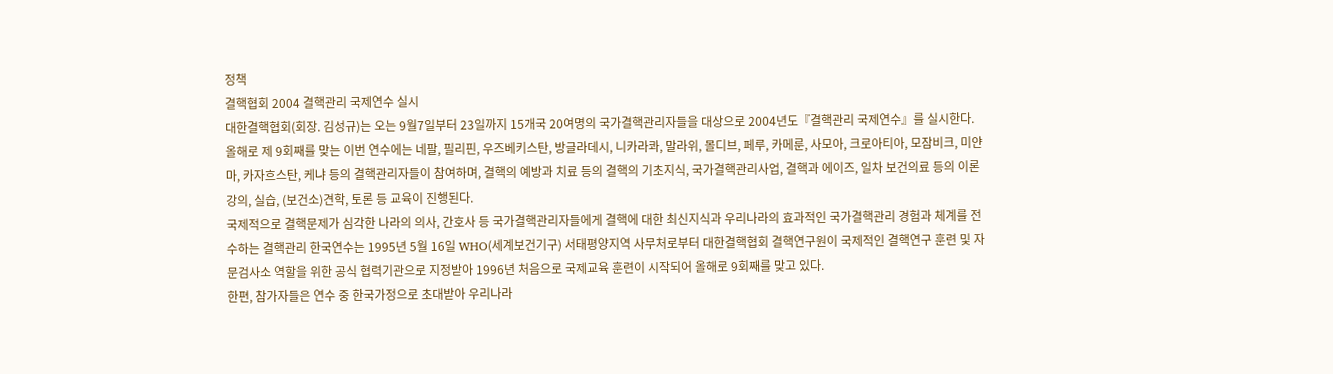정책
결핵협회 2004 결핵관리 국제연수 실시
대한결핵협회(회장. 김성규)는 오는 9월7일부터 23일까지 15개국 20여명의 국가결핵관리자들을 대상으로 2004년도『결핵관리 국제연수』를 실시한다.
올해로 제 9회째를 맞는 이번 연수에는 네팔, 필리핀, 우즈베키스탄, 방글라데시, 니카라콰, 말라위, 몰디브, 페루, 카메룬, 사모아, 크로아티아, 모잠비크, 미얀마, 카자흐스탄, 케냐 등의 결핵관리자들이 참여하며, 결핵의 예방과 치료 등의 결핵의 기초지식, 국가결핵관리사업, 결핵과 에이즈, 일차 보건의료 등의 이론강의, 실습, (보건소)견학, 토론 등 교육이 진행된다.
국제적으로 결핵문제가 심각한 나라의 의사, 간호사 등 국가결핵관리자들에게 결핵에 대한 최신지식과 우리나라의 효과적인 국가결핵관리 경험과 체계를 전수하는 결핵관리 한국연수는 1995년 5월 16일 WHO(세계보건기구) 서태평양지역 사무처로부터 대한결핵협회 결핵연구원이 국제적인 결핵연구 훈련 및 자문검사소 역할을 위한 공식 협력기관으로 지정받아 1996년 처음으로 국제교육 훈련이 시작되어 올해로 9회째를 맞고 있다.
한편, 참가자들은 연수 중 한국가정으로 초대받아 우리나라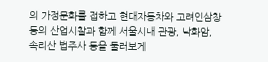의 가정문화를 접하고 현대자동차와 고려인삼창 등의 산업시찰과 함께 서울시내 관광, 낙화암, 속리산 법주사 등을 둘러보게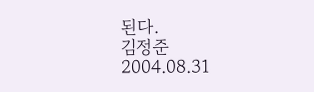된다.
김정준
2004.08.31